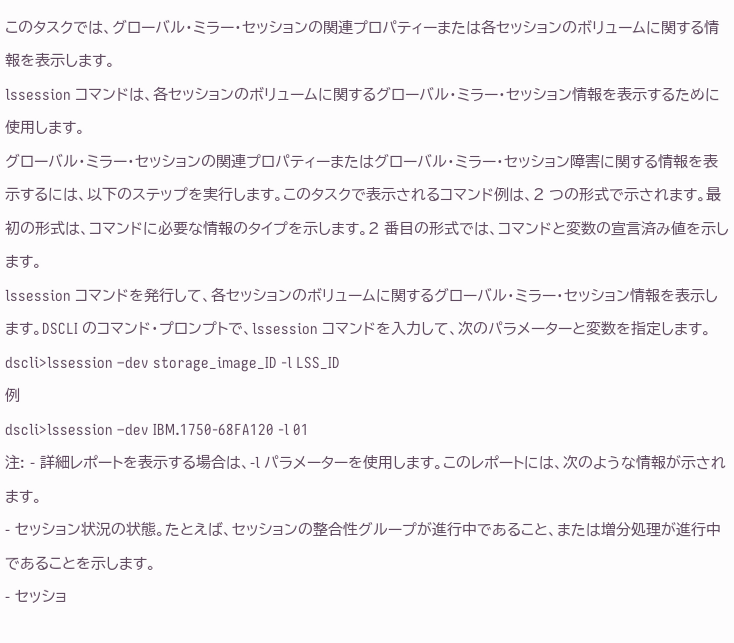このタスクでは、グローバル・ミラー・セッションの関連プロパティーまたは各セッションのボリュームに関する情報を表示します。
lssession コマンドは、各セッションのボリュームに関するグローバル・ミラー・セッション情報を表示するために使用します。
グローバル・ミラー・セッションの関連プロパティーまたはグローバル・ミラー・セッション障害に関する情報を表示するには、以下のステップを実行します。このタスクで表示されるコマンド例は、2 つの形式で示されます。最初の形式は、コマンドに必要な情報のタイプを示します。2 番目の形式では、コマンドと変数の宣言済み値を示します。
lssession コマンドを発行して、各セッションのボリュームに関するグローバル・ミラー・セッション情報を表示します。DSCLI のコマンド・プロンプトで、lssession コマンドを入力して、次のパラメーターと変数を指定します。 dscli>lssession –dev storage_image_ID -l LSS_ID
例
dscli>lssession –dev IBM.1750-68FA120 -l 01
注: - 詳細レポートを表示する場合は、-l パラメーターを使用します。このレポートには、次のような情報が示されます。
- セッション状況の状態。たとえば、セッションの整合性グループが進行中であること、または増分処理が進行中であることを示します。
- セッショ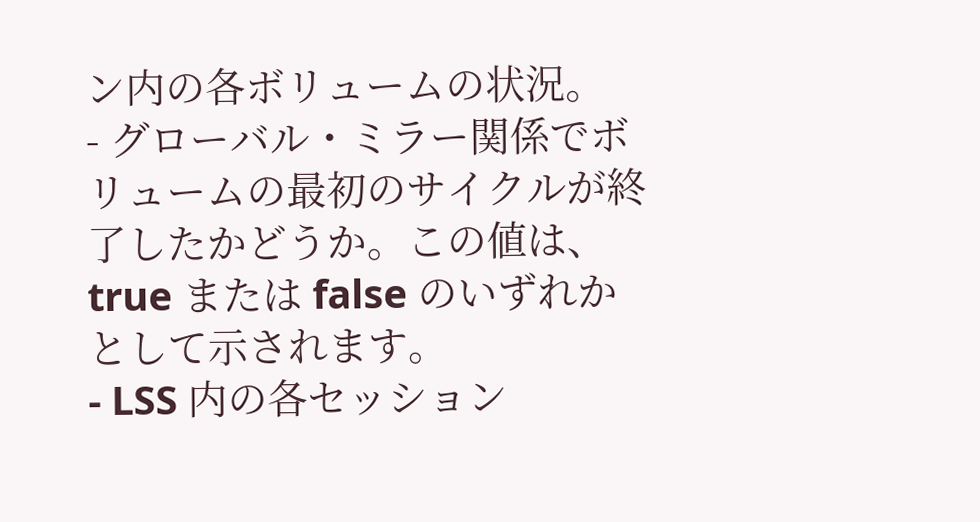ン内の各ボリュームの状況。
- グローバル・ミラー関係でボリュームの最初のサイクルが終了したかどうか。この値は、true または false のいずれかとして示されます。
- LSS 内の各セッション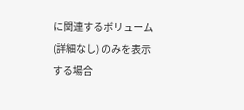に関連するボリューム (詳細なし) のみを表示する場合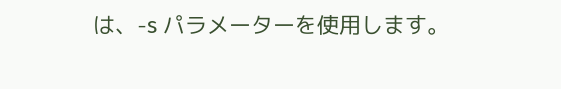は、-s パラメーターを使用します。